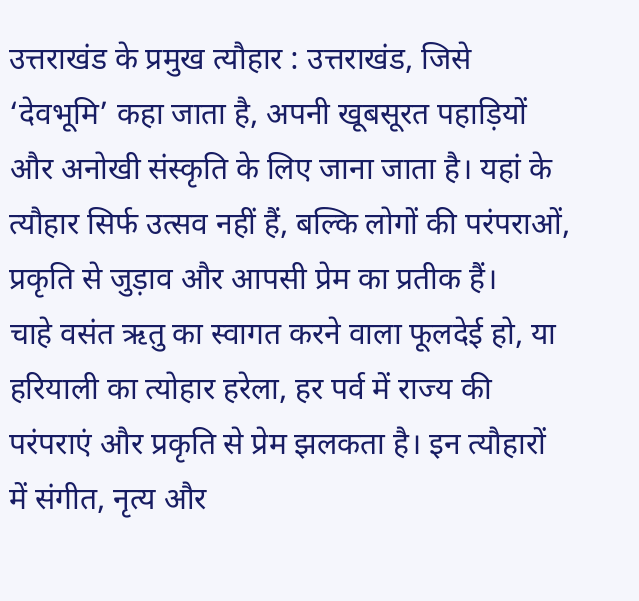उत्तराखंड के प्रमुख त्यौहार : उत्तराखंड, जिसे ‘देवभूमि’ कहा जाता है, अपनी खूबसूरत पहाड़ियों और अनोखी संस्कृति के लिए जाना जाता है। यहां के त्यौहार सिर्फ उत्सव नहीं हैं, बल्कि लोगों की परंपराओं, प्रकृति से जुड़ाव और आपसी प्रेम का प्रतीक हैं।
चाहे वसंत ऋतु का स्वागत करने वाला फूलदेई हो, या हरियाली का त्योहार हरेला, हर पर्व में राज्य की परंपराएं और प्रकृति से प्रेम झलकता है। इन त्यौहारों में संगीत, नृत्य और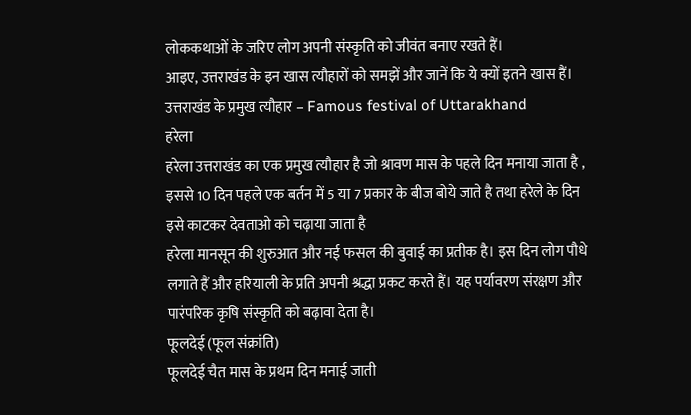लोककथाओं के जरिए लोग अपनी संस्कृति को जीवंत बनाए रखते हैं।
आइए, उत्तराखंड के इन खास त्यौहारों को समझें और जानें कि ये क्यों इतने खास हैं।
उत्तराखंड के प्रमुख त्यौहार – Famous festival of Uttarakhand
हरेला
हरेला उत्तराखंड का एक प्रमुख त्यौहार है जो श्रावण मास के पहले दिन मनाया जाता है , इससे 10 दिन पहले एक बर्तन में 5 या 7 प्रकार के बीज बोये जाते है तथा हरेले के दिन इसे काटकर देवताओ को चढ़ाया जाता है
हरेला मानसून की शुरुआत और नई फसल की बुवाई का प्रतीक है। इस दिन लोग पौधे लगाते हैं और हरियाली के प्रति अपनी श्रद्धा प्रकट करते हैं। यह पर्यावरण संरक्षण और पारंपरिक कृषि संस्कृति को बढ़ावा देता है।
फूलदेई (फूल संक्रांति)
फूलदेई चैत मास के प्रथम दिन मनाई जाती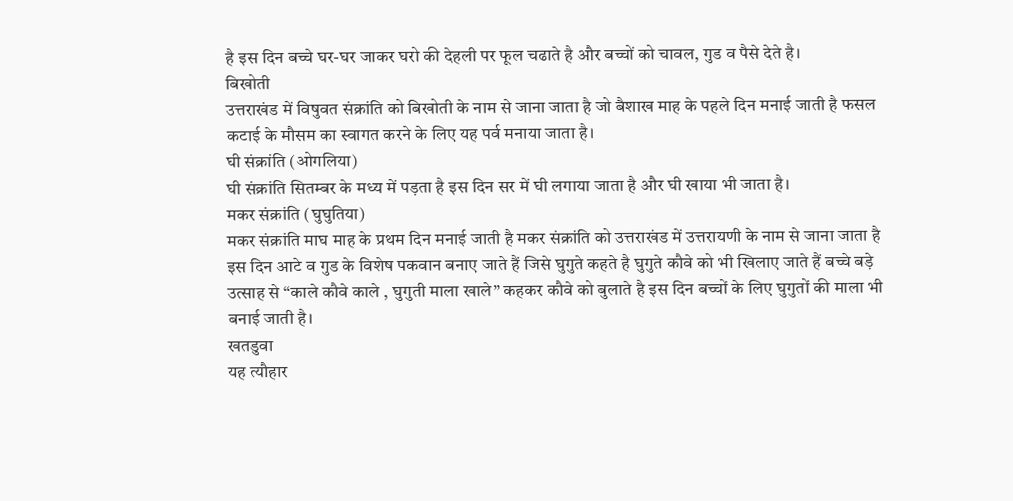है इस दिन बच्चे घर-घर जाकर घरो की देहली पर फूल चढाते है और बच्चों को चावल, गुड व पैसे देते है।
बिखोती
उत्तराखंड में विषुवत संक्रांति को बिखोती के नाम से जाना जाता है जो बैशाख माह के पहले दिन मनाई जाती है फसल कटाई के मौसम का स्वागत करने के लिए यह पर्व मनाया जाता है।
घी संक्रांति (ओगलिया)
घी संक्रांति सितम्बर के मध्य में पड़ता है इस दिन सर में घी लगाया जाता है और घी खाया भी जाता है।
मकर संक्रांति (घुघुतिया)
मकर संक्रांति माघ माह के प्रथम दिन मनाई जाती है मकर संक्रांति को उत्तराखंड में उत्तरायणी के नाम से जाना जाता है इस दिन आटे व गुड के विशेष पकवान बनाए जाते हैं जिसे घुगुते कहते है घुगुते कौवे को भी खिलाए जाते हैं बच्चे बड़े उत्साह से “काले कौवे काले , घुगुती माला खाले” कहकर कौवे को बुलाते है इस दिन बच्चों के लिए घुगुतों की माला भी बनाई जाती है।
खतडुवा
यह त्यौहार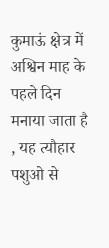कुमाऊं क्षेत्र में अश्विन माह के पहले दिन मनाया जाता है , यह त्यौहार पशुओ से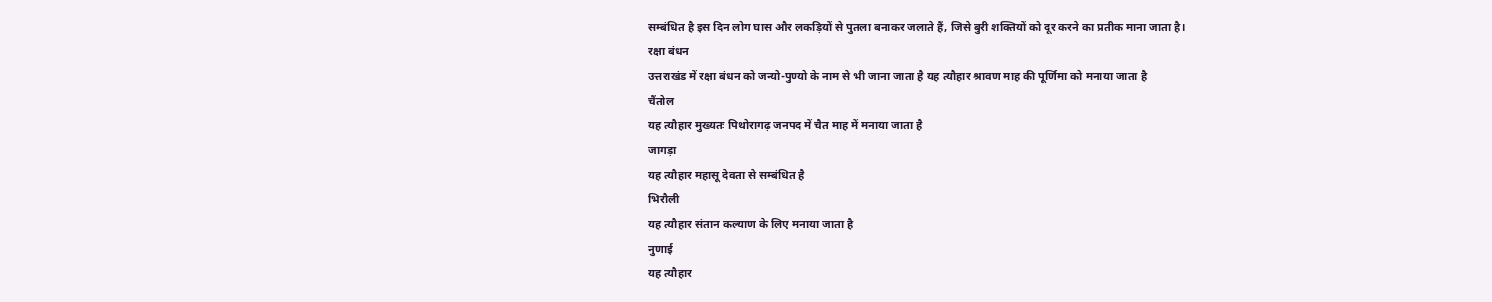सम्बंधित है इस दिन लोग घास और लकड़ियों से पुतला बनाकर जलाते हैं, जिसे बुरी शक्तियों को दूर करने का प्रतीक माना जाता है।
रक्षा बंधन
उत्तराखंड में रक्षा बंधन को जन्यो-पुण्यो के नाम से भी जाना जाता है यह त्यौहार श्रावण माह की पूर्णिमा को मनाया जाता है
चैंतोल
यह त्यौहार मुख्यतः पिथोरागढ़ जनपद में चैत माह में मनाया जाता है
जागड़ा
यह त्यौहार महासू देवता से सम्बंधित है
भिरौली
यह त्यौहार संतान कल्याण के लिए मनाया जाता है
नुणाई
यह त्यौहार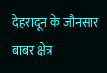देहरादून के जौनसार बाबर क्षेत्र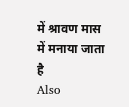में श्रावण मास में मनाया जाता है
Also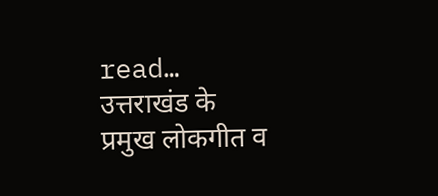read…
उत्तराखंड के प्रमुख लोकगीत व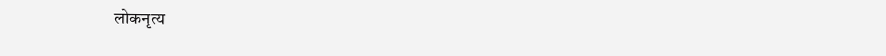लोकनृत्य